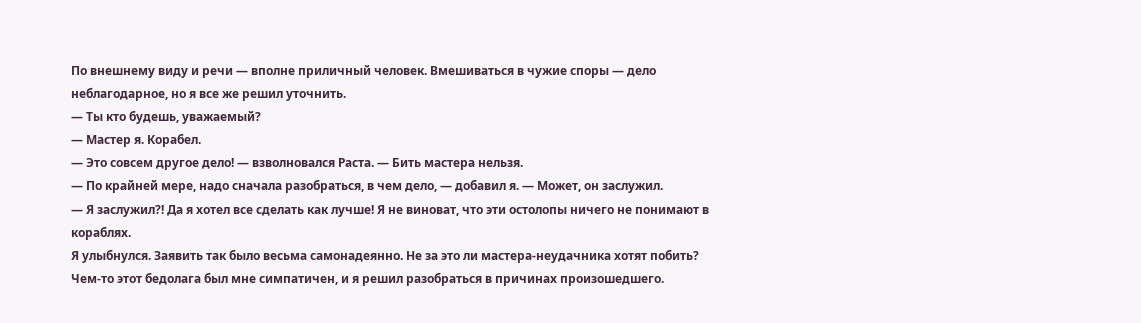По внешнему виду и речи — вполне приличный человек. Вмешиваться в чужие споры — дело неблагодарное, но я все же решил уточнить.
— Ты кто будешь, уважаемый?
— Мастер я. Корабел.
— Это совсем другое дело! — взволновался Раста. — Бить мастера нельзя.
— По крайней мере, надо сначала разобраться, в чем дело, — добавил я. — Может, он заслужил.
— Я заслужил?! Да я хотел все сделать как лучше! Я не виноват, что эти остолопы ничего не понимают в кораблях.
Я улыбнулся. Заявить так было весьма самонадеянно. Не за это ли мастера-неудачника хотят побить? Чем-то этот бедолага был мне симпатичен, и я решил разобраться в причинах произошедшего.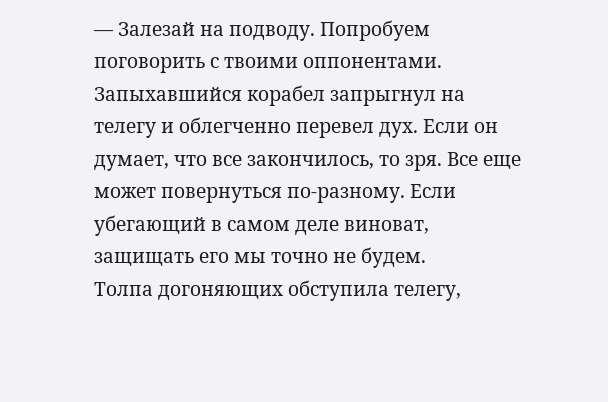— Залезай на подводу. Попробуем поговорить с твоими оппонентами.
Запыхавшийся корабел запрыгнул на телегу и облегченно перевел дух. Если он думает, что все закончилось, то зря. Все еще может повернуться по-разному. Если убегающий в самом деле виноват, защищать его мы точно не будем.
Толпа догоняющих обступила телегу,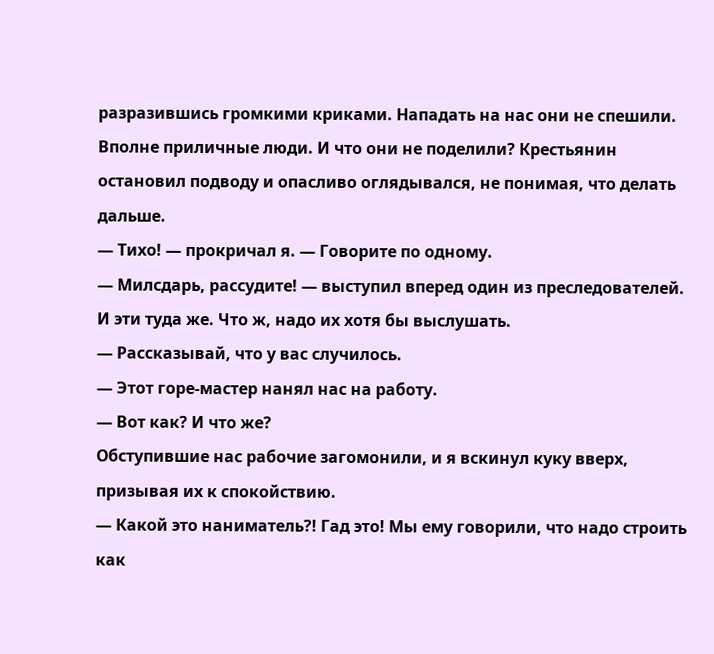разразившись громкими криками. Нападать на нас они не спешили. Вполне приличные люди. И что они не поделили? Крестьянин остановил подводу и опасливо оглядывался, не понимая, что делать дальше.
— Тихо! — прокричал я. — Говорите по одному.
— Милсдарь, рассудите! — выступил вперед один из преследователей.
И эти туда же. Что ж, надо их хотя бы выслушать.
— Рассказывай, что у вас случилось.
— Этот горе-мастер нанял нас на работу.
— Вот как? И что же?
Обступившие нас рабочие загомонили, и я вскинул куку вверх, призывая их к спокойствию.
— Какой это наниматель?! Гад это! Мы ему говорили, что надо строить как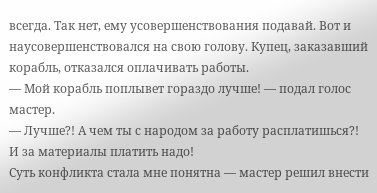всегда. Так нет, ему усовершенствования подавай. Вот и наусовершенствовался на свою голову. Купец, заказавший корабль, отказался оплачивать работы.
— Мой корабль поплывет гораздо лучше! — подал голос мастер.
— Лучше?! А чем ты с народом за работу расплатишься?! И за материалы платить надо!
Суть конфликта стала мне понятна — мастер решил внести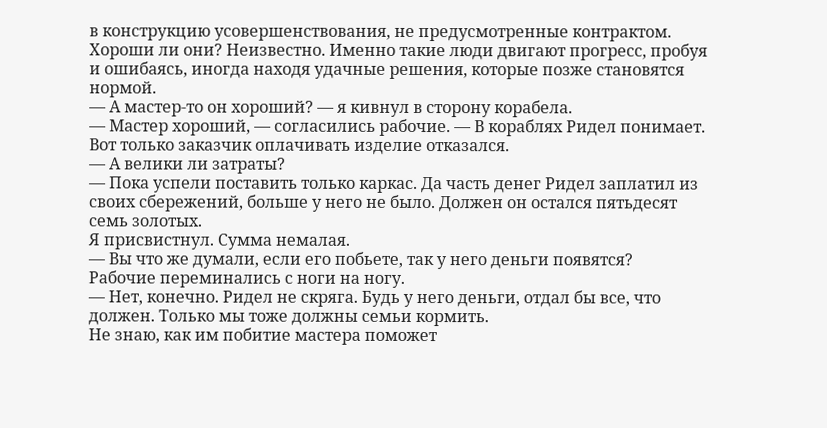в конструкцию усовершенствования, не предусмотренные контрактом. Хороши ли они? Неизвестно. Именно такие люди двигают прогресс, пробуя и ошибаясь, иногда находя удачные решения, которые позже становятся нормой.
— А мастер-то он хороший? — я кивнул в сторону корабела.
— Мастер хороший, — согласились рабочие. — В кораблях Ридел понимает. Вот только заказчик оплачивать изделие отказался.
— А велики ли затраты?
— Пока успели поставить только каркас. Да часть денег Ридел заплатил из своих сбережений, больше у него не было. Должен он остался пятьдесят семь золотых.
Я присвистнул. Сумма немалая.
— Вы что же думали, если его побьете, так у него деньги появятся?
Рабочие переминались с ноги на ногу.
— Нет, конечно. Ридел не скряга. Будь у него деньги, отдал бы все, что должен. Только мы тоже должны семьи кормить.
Не знаю, как им побитие мастера поможет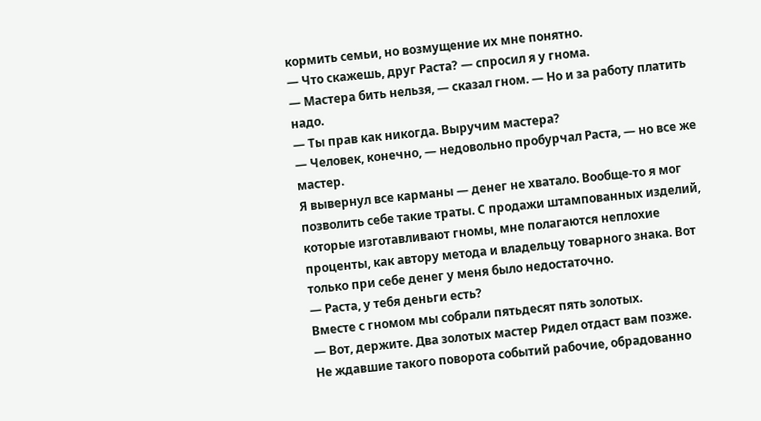кормить семьи, но возмущение их мне понятно.
— Что скажешь, друг Раста? — спросил я у гнома.
— Мастера бить нельзя, — сказал гном. — Но и за работу платить надо.
— Ты прав как никогда. Выручим мастера?
— Человек, конечно, — недовольно пробурчал Раста, — но все же мастер.
Я вывернул все карманы — денег не хватало. Вообще-то я мог позволить себе такие траты. С продажи штампованных изделий, которые изготавливают гномы, мне полагаются неплохие проценты, как автору метода и владельцу товарного знака. Вот только при себе денег у меня было недостаточно.
— Раста, у тебя деньги есть?
Вместе с гномом мы собрали пятьдесят пять золотых.
— Вот, держите. Два золотых мастер Ридел отдаст вам позже.
Не ждавшие такого поворота событий рабочие, обрадованно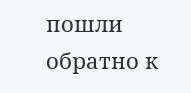пошли обратно к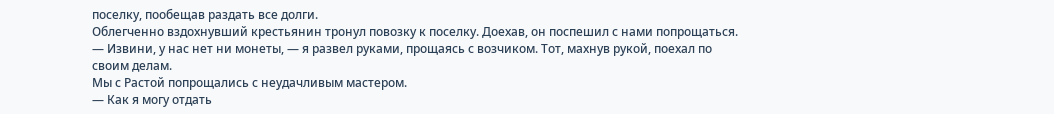поселку, пообещав раздать все долги.
Облегченно вздохнувший крестьянин тронул повозку к поселку. Доехав, он поспешил с нами попрощаться.
— Извини, у нас нет ни монеты, — я развел руками, прощаясь с возчиком. Тот, махнув рукой, поехал по своим делам.
Мы с Растой попрощались с неудачливым мастером.
— Как я могу отдать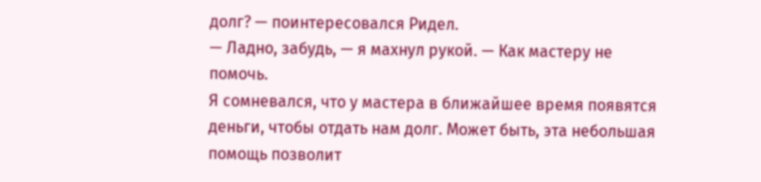долг? — поинтересовался Ридел.
— Ладно, забудь, — я махнул рукой. — Как мастеру не помочь.
Я сомневался, что у мастера в ближайшее время появятся деньги, чтобы отдать нам долг. Может быть, эта небольшая помощь позволит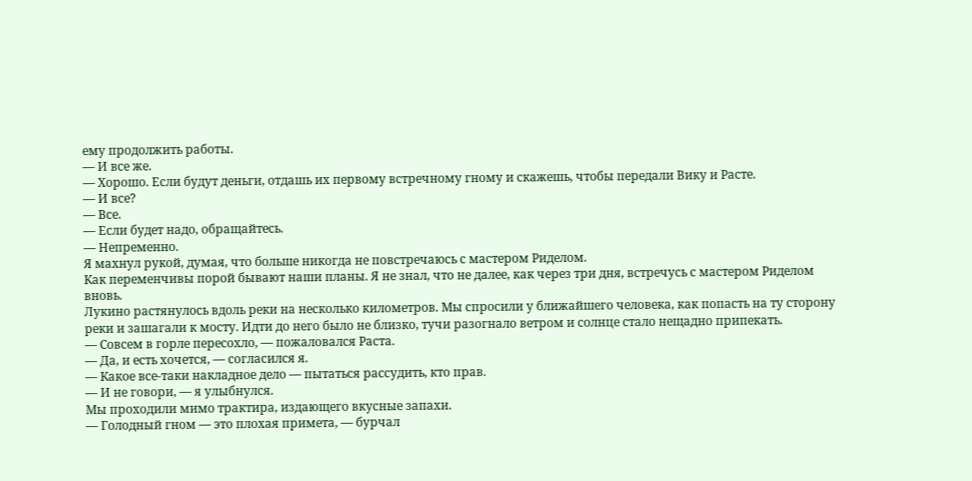ему продолжить работы.
— И все же.
— Хорошо. Если будут деньги, отдашь их первому встречному гному и скажешь, чтобы передали Вику и Расте.
— И все?
— Все.
— Если будет надо, обращайтесь.
— Непременно.
Я махнул рукой, думая, что больше никогда не повстречаюсь с мастером Риделом.
Как переменчивы порой бывают наши планы. Я не знал, что не далее, как через три дня, встречусь с мастером Риделом вновь.
Лукино растянулось вдоль реки на несколько километров. Мы спросили у ближайшего человека, как попасть на ту сторону реки и зашагали к мосту. Идти до него было не близко, тучи разогнало ветром и солнце стало нещадно припекать.
— Совсем в горле пересохло, — пожаловался Раста.
— Да, и есть хочется, — согласился я.
— Какое все-таки накладное дело — пытаться рассудить, кто прав.
— И не говори, — я улыбнулся.
Мы проходили мимо трактира, издающего вкусные запахи.
— Голодный гном — это плохая примета, — бурчал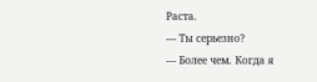Раста.
— Ты серьезно?
— Более чем. Когда я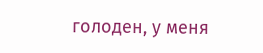голоден, у меня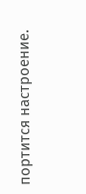портится настроение.